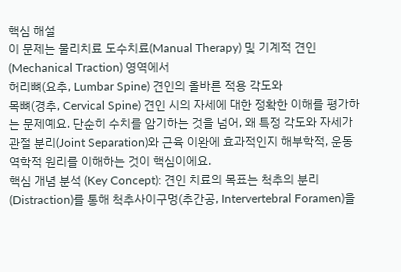핵심 해설
이 문제는 물리치료 도수치료(Manual Therapy) 및 기계적 견인(Mechanical Traction) 영역에서
허리뼈(요추, Lumbar Spine) 견인의 올바른 적용 각도와
목뼈(경추, Cervical Spine) 견인 시의 자세에 대한 정확한 이해를 평가하는 문제예요. 단순히 수치를 암기하는 것을 넘어, 왜 특정 각도와 자세가 관절 분리(Joint Separation)와 근육 이완에 효과적인지 해부학적, 운동역학적 원리를 이해하는 것이 핵심이에요.
핵심 개념 분석 (Key Concept): 견인 치료의 목표는 척추의 분리(Distraction)를 통해 척추사이구멍(추간공, Intervertebral Foramen)을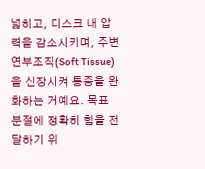넓히고, 디스크 내 압력을 감소시키며, 주변 연부조직(Soft Tissue)을 신장시켜 통증을 완화하는 거예요. 목표 분절에 정확히 힘을 전달하기 위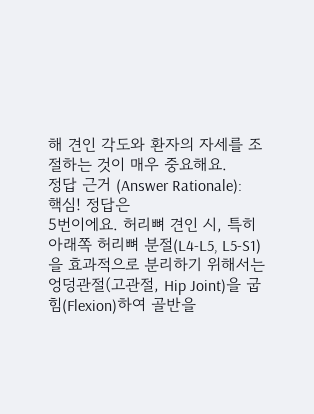해 견인 각도와 환자의 자세를 조절하는 것이 매우 중요해요.
정답 근거 (Answer Rationale):
핵심! 정답은
5번이에요. 허리뼈 견인 시, 특히 아래쪽 허리뼈 분절(L4-L5, L5-S1)을 효과적으로 분리하기 위해서는 엉덩관절(고관절, Hip Joint)을 굽힘(Flexion)하여 골반을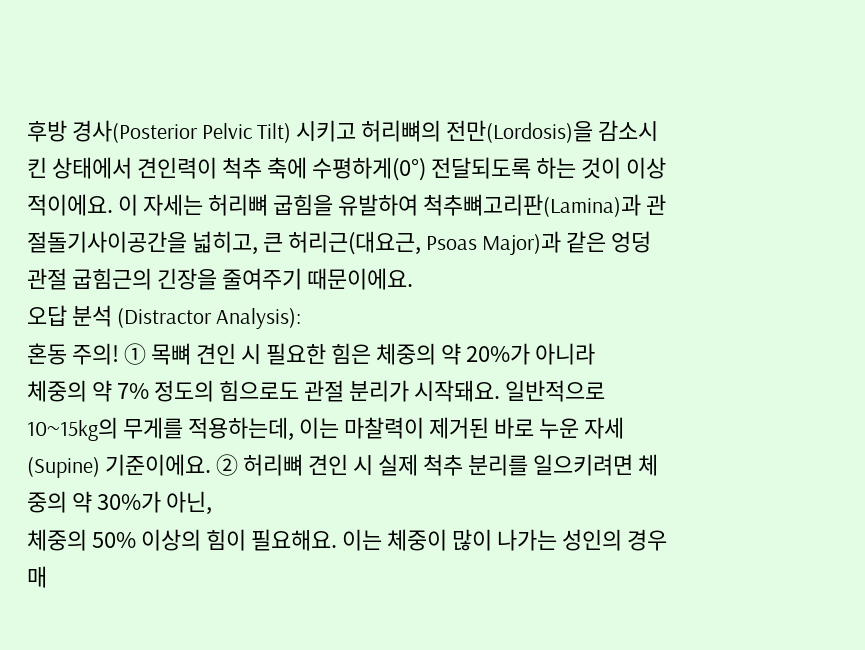후방 경사(Posterior Pelvic Tilt) 시키고 허리뼈의 전만(Lordosis)을 감소시킨 상태에서 견인력이 척추 축에 수평하게(0°) 전달되도록 하는 것이 이상적이에요. 이 자세는 허리뼈 굽힘을 유발하여 척추뼈고리판(Lamina)과 관절돌기사이공간을 넓히고, 큰 허리근(대요근, Psoas Major)과 같은 엉덩관절 굽힘근의 긴장을 줄여주기 때문이에요.
오답 분석 (Distractor Analysis):
혼동 주의! ① 목뼈 견인 시 필요한 힘은 체중의 약 20%가 아니라
체중의 약 7% 정도의 힘으로도 관절 분리가 시작돼요. 일반적으로
10~15kg의 무게를 적용하는데, 이는 마찰력이 제거된 바로 누운 자세(Supine) 기준이에요. ② 허리뼈 견인 시 실제 척추 분리를 일으키려면 체중의 약 30%가 아닌,
체중의 50% 이상의 힘이 필요해요. 이는 체중이 많이 나가는 성인의 경우 매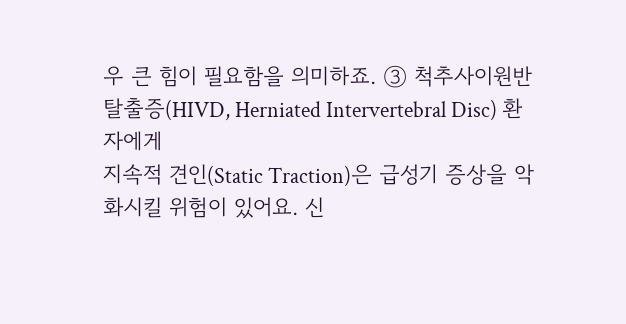우 큰 힘이 필요함을 의미하죠. ③ 척추사이원반탈출증(HIVD, Herniated Intervertebral Disc) 환자에게
지속적 견인(Static Traction)은 급성기 증상을 악화시킬 위험이 있어요. 신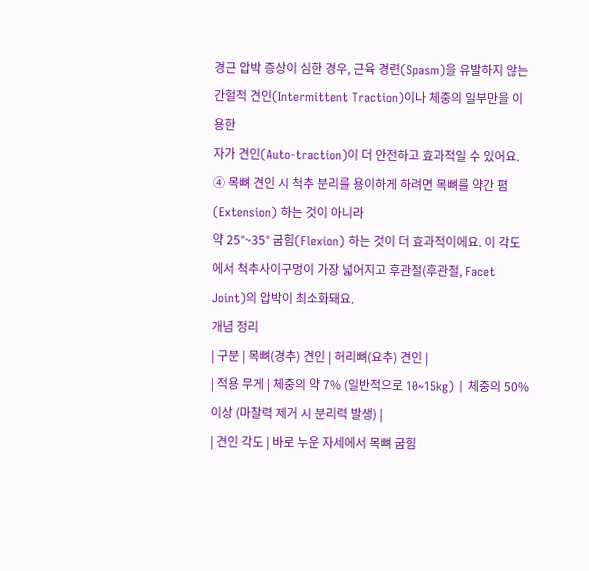경근 압박 증상이 심한 경우, 근육 경련(Spasm)을 유발하지 않는
간헐적 견인(Intermittent Traction)이나 체중의 일부만을 이용한
자가 견인(Auto-traction)이 더 안전하고 효과적일 수 있어요. ④ 목뼈 견인 시 척추 분리를 용이하게 하려면 목뼈를 약간 폄(Extension) 하는 것이 아니라
약 25°~35° 굽힘(Flexion) 하는 것이 더 효과적이에요. 이 각도에서 척추사이구멍이 가장 넓어지고 후관절(후관절, Facet Joint)의 압박이 최소화돼요.
개념 정리
| 구분 | 목뼈(경추) 견인 | 허리뼈(요추) 견인 |
| 적용 무게 | 체중의 약 7% (일반적으로 10~15kg) | 체중의 50% 이상 (마찰력 제거 시 분리력 발생) |
| 견인 각도 | 바로 누운 자세에서 목뼈 굽힘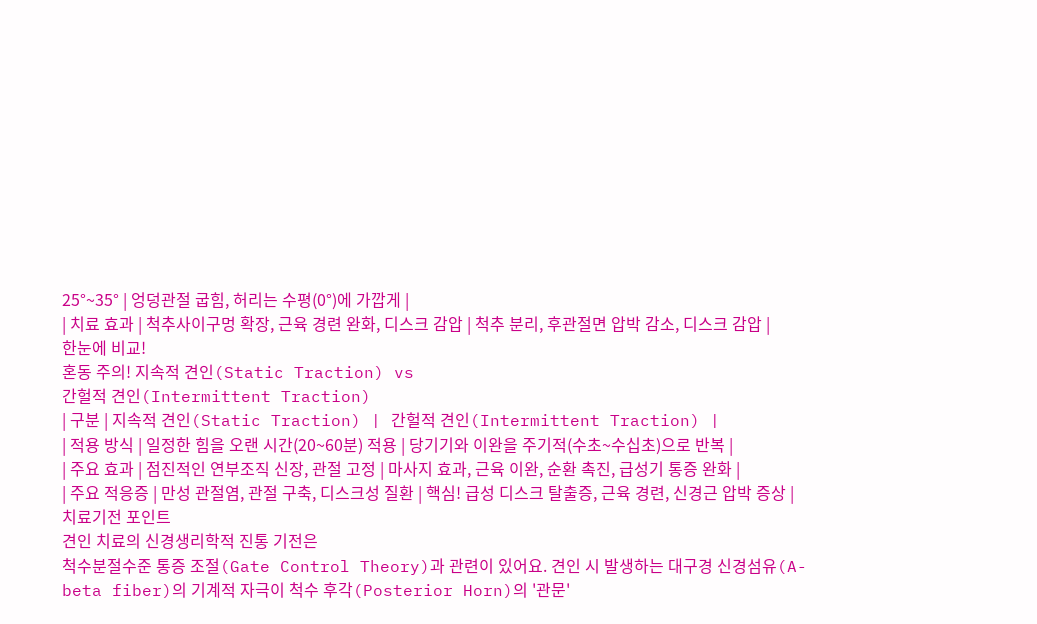25°~35° | 엉덩관절 굽힘, 허리는 수평(0°)에 가깝게 |
| 치료 효과 | 척추사이구멍 확장, 근육 경련 완화, 디스크 감압 | 척추 분리, 후관절면 압박 감소, 디스크 감압 |
한눈에 비교!
혼동 주의! 지속적 견인(Static Traction) vs
간헐적 견인(Intermittent Traction)
| 구분 | 지속적 견인(Static Traction) | 간헐적 견인(Intermittent Traction) |
| 적용 방식 | 일정한 힘을 오랜 시간(20~60분) 적용 | 당기기와 이완을 주기적(수초~수십초)으로 반복 |
| 주요 효과 | 점진적인 연부조직 신장, 관절 고정 | 마사지 효과, 근육 이완, 순환 촉진, 급성기 통증 완화 |
| 주요 적응증 | 만성 관절염, 관절 구축, 디스크성 질환 | 핵심! 급성 디스크 탈출증, 근육 경련, 신경근 압박 증상 |
치료기전 포인트
견인 치료의 신경생리학적 진통 기전은
척수분절수준 통증 조절(Gate Control Theory)과 관련이 있어요. 견인 시 발생하는 대구경 신경섬유(A-beta fiber)의 기계적 자극이 척수 후각(Posterior Horn)의 '관문'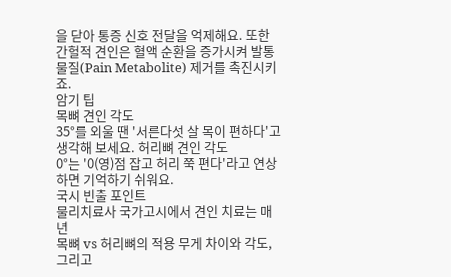을 닫아 통증 신호 전달을 억제해요. 또한 간헐적 견인은 혈액 순환을 증가시켜 발통물질(Pain Metabolite) 제거를 촉진시키죠.
암기 팁
목뼈 견인 각도
35°를 외울 땐 '서른다섯 살 목이 편하다'고 생각해 보세요. 허리뼈 견인 각도
0°는 '0(영)점 잡고 허리 쭉 편다'라고 연상하면 기억하기 쉬워요.
국시 빈출 포인트
물리치료사 국가고시에서 견인 치료는 매년
목뼈 vs 허리뼈의 적용 무게 차이와 각도, 그리고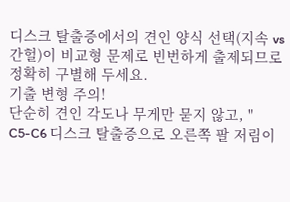디스크 탈출증에서의 견인 양식 선택(지속 vs 간헐)이 비교형 문제로 빈번하게 출제되므로 정확히 구별해 두세요.
기출 변형 주의!
단순히 견인 각도나 무게만 묻지 않고, "
C5-C6 디스크 탈출증으로 오른쪽 팔 저림이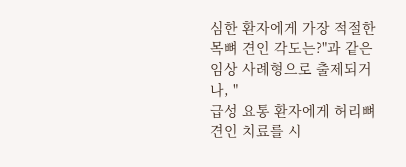심한 환자에게 가장 적절한 목뼈 견인 각도는?"과 같은 임상 사례형으로 출제되거나, "
급성 요통 환자에게 허리뼈 견인 치료를 시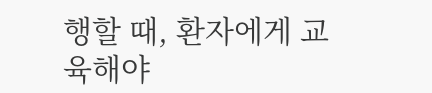행할 때, 환자에게 교육해야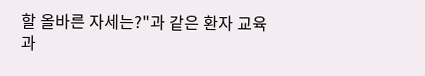할 올바른 자세는?"과 같은 환자 교육과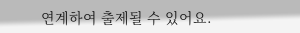연계하여 출제될 수 있어요.